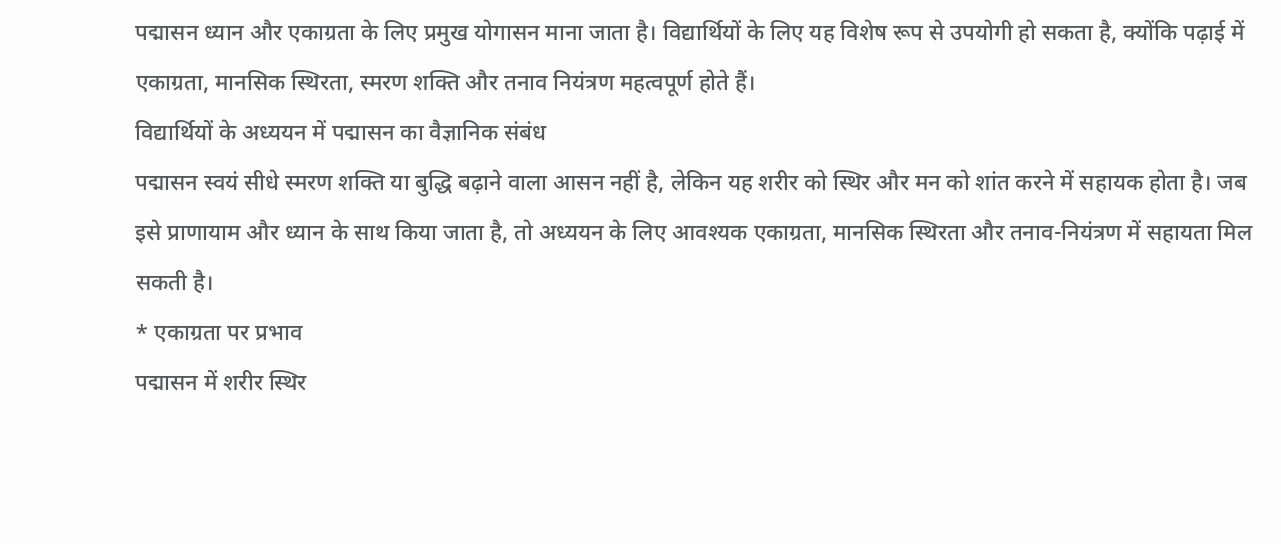पद्मासन ध्यान और एकाग्रता के लिए प्रमुख योगासन माना जाता है। विद्यार्थियों के लिए यह विशेष रूप से उपयोगी हो सकता है, क्योंकि पढ़ाई में एकाग्रता, मानसिक स्थिरता, स्मरण शक्ति और तनाव नियंत्रण महत्वपूर्ण होते हैं।
विद्यार्थियों के अध्ययन में पद्मासन का वैज्ञानिक संबंध
पद्मासन स्वयं सीधे स्मरण शक्ति या बुद्धि बढ़ाने वाला आसन नहीं है, लेकिन यह शरीर को स्थिर और मन को शांत करने में सहायक होता है। जब इसे प्राणायाम और ध्यान के साथ किया जाता है, तो अध्ययन के लिए आवश्यक एकाग्रता, मानसिक स्थिरता और तनाव-नियंत्रण में सहायता मिल सकती है।
* एकाग्रता पर प्रभाव
पद्मासन में शरीर स्थिर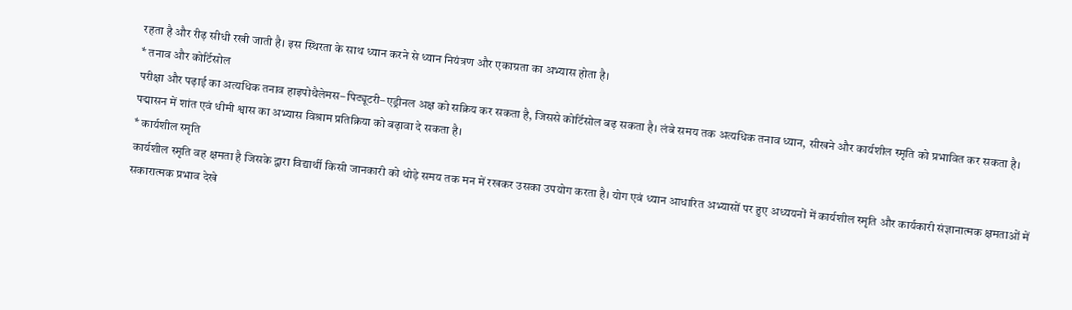रहता है और रीढ़ सीधी रखी जाती है। इस स्थिरता के साथ ध्यान करने से ध्यान नियंत्रण और एकाग्रता का अभ्यास होता है।
* तनाव और कोर्टिसोल
परीक्षा और पढ़ाई का अत्यधिक तनाव हाइपोथैलेमस–पिट्यूटरी–एड्रीनल अक्ष को सक्रिय कर सकता है, जिससे कोर्टिसोल बढ़ सकता है। लंबे समय तक अत्यधिक तनाव ध्यान, सीखने और कार्यशील स्मृति को प्रभावित कर सकता है।
पद्मासन में शांत एवं धीमी श्वास का अभ्यास विश्राम प्रतिक्रिया को बढ़ावा दे सकता है।
* कार्यशील स्मृति
कार्यशील स्मृति वह क्षमता है जिसके द्वारा विद्यार्थी किसी जानकारी को थोड़े समय तक मन में रखकर उसका उपयोग करता है। योग एवं ध्यान आधारित अभ्यासों पर हुए अध्ययनों में कार्यशील स्मृति और कार्यकारी संज्ञानात्मक क्षमताओं में सकारात्मक प्रभाव देखे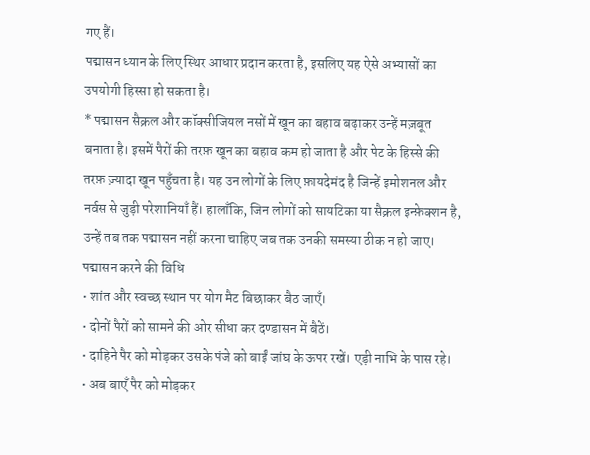गए हैं।
पद्मासन ध्यान के लिए स्थिर आधार प्रदान करता है, इसलिए यह ऐसे अभ्यासों का उपयोगी हिस्सा हो सकता है।
* पद्मासन सैक्रल और कॉक्सीजियल नसों में खून का बहाव बढ़ाकर उन्हें मज़बूत बनाता है। इसमें पैरों की तरफ़ खून का बहाव कम हो जाता है और पेट के हिस्से की तरफ़ ज़्यादा खून पहुँचता है। यह उन लोगों के लिए फ़ायदेमंद है जिन्हें इमोशनल और नर्वस से जुड़ी परेशानियाँ हैं। हालाँकि, जिन लोगों को सायटिका या सैक्रल इन्फ़ेक्शन है, उन्हें तब तक पद्मासन नहीं करना चाहिए जब तक उनकी समस्या ठीक न हो जाए।
पद्मासन करने की विधि
• शांत और स्वच्छ स्थान पर योग मैट बिछाकर बैठ जाएँ।
• दोनों पैरों को सामने की ओर सीधा कर दण्डासन में बैठें।
• दाहिने पैर को मोड़कर उसके पंजे को बाईं जांघ के ऊपर रखें। एड़ी नाभि के पास रहे।
• अब बाएँ पैर को मोड़कर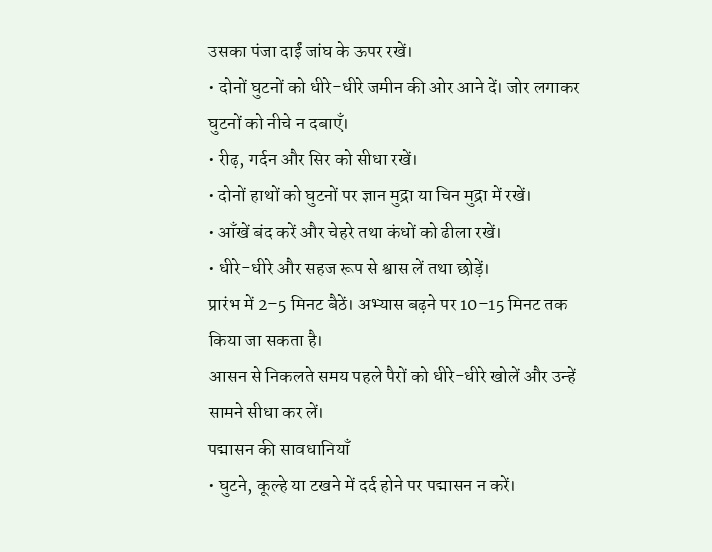उसका पंजा दाईं जांघ के ऊपर रखें।
• दोनों घुटनों को धीरे-धीरे जमीन की ओर आने दें। जोर लगाकर घुटनों को नीचे न दबाएँ।
• रीढ़, गर्दन और सिर को सीधा रखें।
• दोनों हाथों को घुटनों पर ज्ञान मुद्रा या चिन मुद्रा में रखें।
• आँखें बंद करें और चेहरे तथा कंधों को ढीला रखें।
• धीरे-धीरे और सहज रूप से श्वास लें तथा छोड़ें।
प्रारंभ में 2–5 मिनट बैठें। अभ्यास बढ़ने पर 10–15 मिनट तक किया जा सकता है।
आसन से निकलते समय पहले पैरों को धीरे-धीरे खोलें और उन्हें सामने सीधा कर लें।
पद्मासन की सावधानियाँ
• घुटने, कूल्हे या टखने में दर्द होने पर पद्मासन न करें।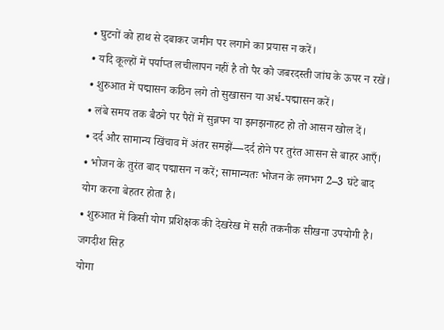• घुटनों को हाथ से दबाकर जमीन पर लगाने का प्रयास न करें।
• यदि कूल्हों में पर्याप्त लचीलापन नहीं है तो पैर को जबरदस्ती जांघ के ऊपर न रखें।
• शुरुआत में पद्मासन कठिन लगे तो सुखासन या अर्ध-पद्मासन करें।
• लंबे समय तक बैठने पर पैरों में सुन्नपन या झनझनाहट हो तो आसन खोल दें।
• दर्द और सामान्य खिंचाव में अंतर समझें—दर्द होने पर तुरंत आसन से बाहर आएँ।
• भोजन के तुरंत बाद पद्मासन न करें; सामान्यतः भोजन के लगभग 2–3 घंटे बाद योग करना बेहतर होता है।
• शुरुआत में किसी योग प्रशिक्षक की देखरेख में सही तकनीक सीखना उपयोगी है।
जगदीश सिह
योगा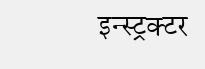इन्स्ट्रक्टर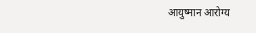आयुष्मान आरोग्य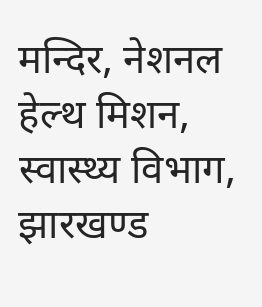मन्दिर, नेशनल हेल्थ मिशन, स्वास्थ्य विभाग, झारखण्ड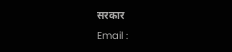सरकार
Email :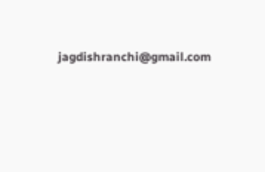jagdishranchi@gmail.com